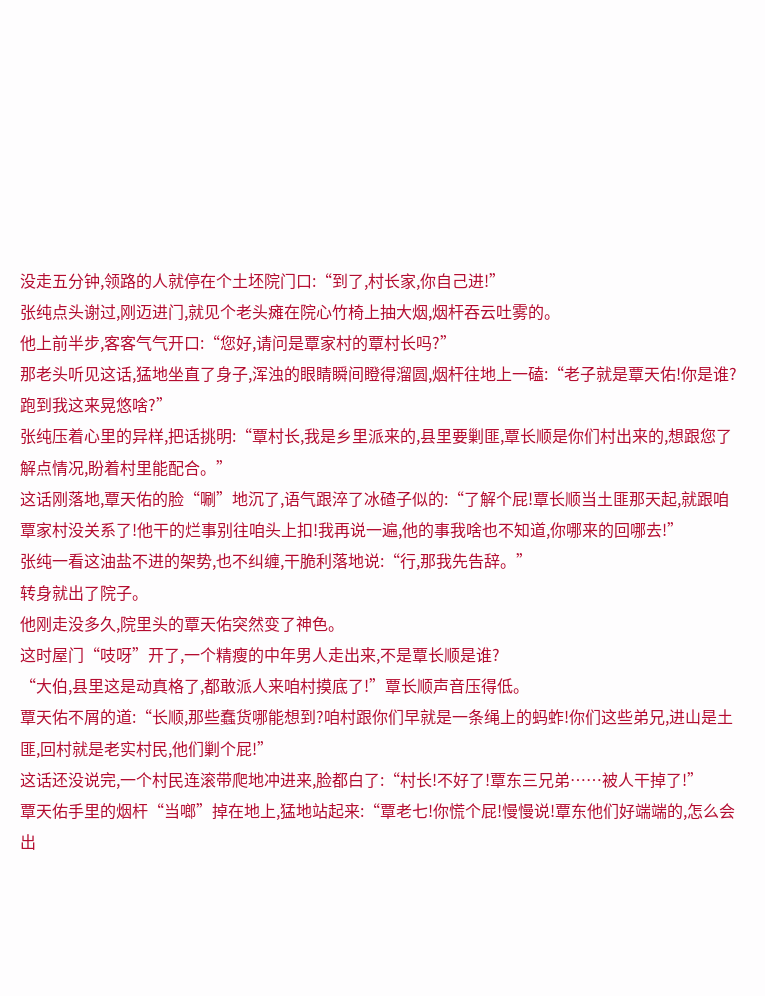没走五分钟,领路的人就停在个土坯院门口:“到了,村长家,你自己进!”
张纯点头谢过,刚迈进门,就见个老头瘫在院心竹椅上抽大烟,烟杆吞云吐雾的。
他上前半步,客客气气开口:“您好,请问是覃家村的覃村长吗?”
那老头听见这话,猛地坐直了身子,浑浊的眼睛瞬间瞪得溜圆,烟杆往地上一磕:“老子就是覃天佑!你是谁?跑到我这来晃悠啥?”
张纯压着心里的异样,把话挑明:“覃村长,我是乡里派来的,县里要剿匪,覃长顺是你们村出来的,想跟您了解点情况,盼着村里能配合。”
这话刚落地,覃天佑的脸“唰”地沉了,语气跟淬了冰碴子似的:“了解个屁!覃长顺当土匪那天起,就跟咱覃家村没关系了!他干的烂事别往咱头上扣!我再说一遍,他的事我啥也不知道,你哪来的回哪去!”
张纯一看这油盐不进的架势,也不纠缠,干脆利落地说:“行,那我先告辞。”
转身就出了院子。
他刚走没多久,院里头的覃天佑突然变了神色。
这时屋门“吱呀”开了,一个精瘦的中年男人走出来,不是覃长顺是谁?
“大伯,县里这是动真格了,都敢派人来咱村摸底了!”覃长顺声音压得低。
覃天佑不屑的道:“长顺,那些蠢货哪能想到?咱村跟你们早就是一条绳上的蚂蚱!你们这些弟兄,进山是土匪,回村就是老实村民,他们剿个屁!”
这话还没说完,一个村民连滚带爬地冲进来,脸都白了:“村长!不好了!覃东三兄弟……被人干掉了!”
覃天佑手里的烟杆“当啷”掉在地上,猛地站起来:“覃老七!你慌个屁!慢慢说!覃东他们好端端的,怎么会出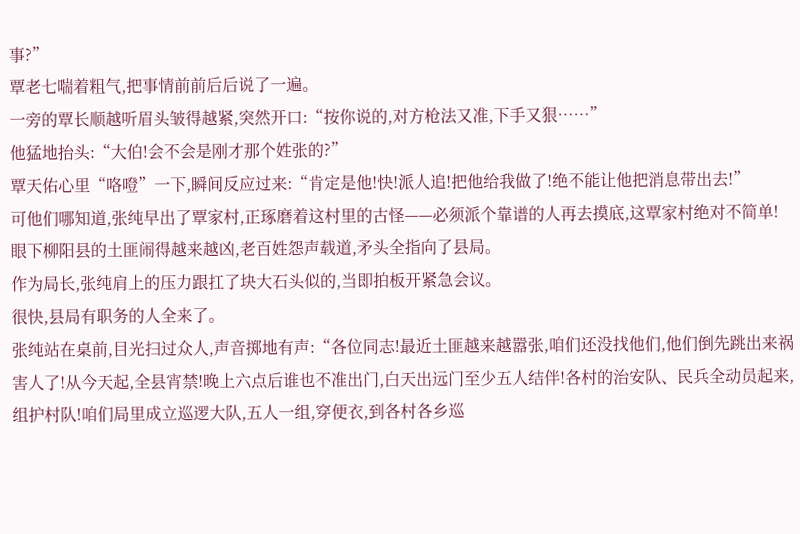事?”
覃老七喘着粗气,把事情前前后后说了一遍。
一旁的覃长顺越听眉头皱得越紧,突然开口:“按你说的,对方枪法又准,下手又狠……”
他猛地抬头:“大伯!会不会是刚才那个姓张的?”
覃天佑心里“咯噔”一下,瞬间反应过来:“肯定是他!快!派人追!把他给我做了!绝不能让他把消息带出去!”
可他们哪知道,张纯早出了覃家村,正琢磨着这村里的古怪——必须派个靠谱的人再去摸底,这覃家村绝对不简单!
眼下柳阳县的土匪闹得越来越凶,老百姓怨声载道,矛头全指向了县局。
作为局长,张纯肩上的压力跟扛了块大石头似的,当即拍板开紧急会议。
很快,县局有职务的人全来了。
张纯站在桌前,目光扫过众人,声音掷地有声:“各位同志!最近土匪越来越嚣张,咱们还没找他们,他们倒先跳出来祸害人了!从今天起,全县宵禁!晚上六点后谁也不准出门,白天出远门至少五人结伴!各村的治安队、民兵全动员起来,组护村队!咱们局里成立巡逻大队,五人一组,穿便衣,到各村各乡巡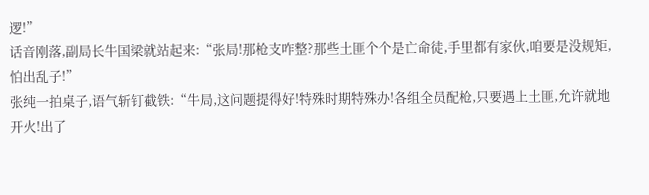逻!”
话音刚落,副局长牛国梁就站起来:“张局!那枪支咋整?那些土匪个个是亡命徒,手里都有家伙,咱要是没规矩,怕出乱子!”
张纯一拍桌子,语气斩钉截铁:“牛局,这问题提得好!特殊时期特殊办!各组全员配枪,只要遇上土匪,允许就地开火!出了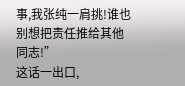事,我张纯一肩挑!谁也别想把责任推给其他同志!”
这话一出口,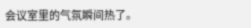会议室里的气氛瞬间热了。